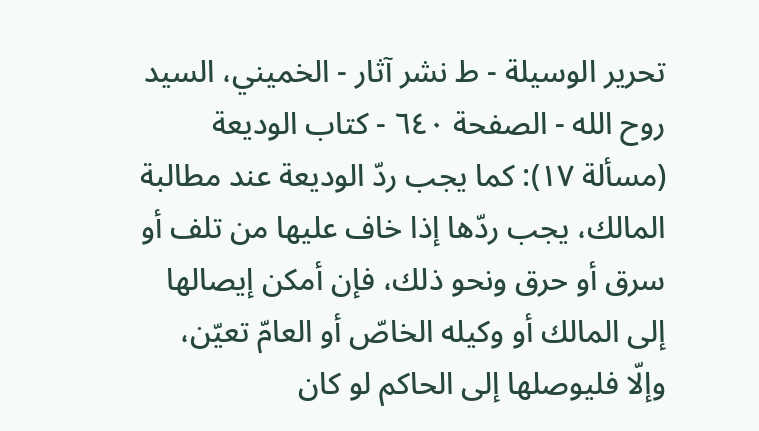تحرير الوسيلة - ط نشر آثار - الخميني، السيد روح الله - الصفحة ٦٤٠ - كتاب الوديعة
(مسألة ١٧): كما يجب ردّ الوديعة عند مطالبة المالك، يجب ردّها إذا خاف عليها من تلف أو سرق أو حرق ونحو ذلك، فإن أمكن إيصالها إلى المالك أو وكيله الخاصّ أو العامّ تعيّن، وإلّا فليوصلها إلى الحاكم لو كان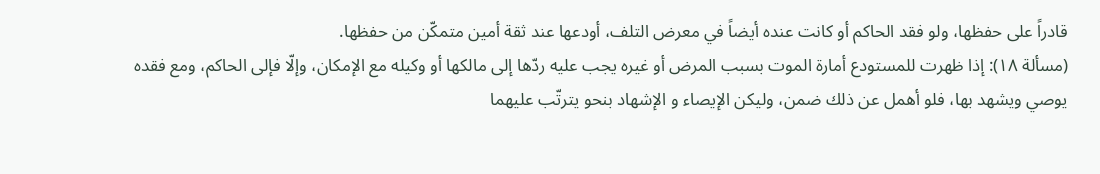قادراً على حفظها، ولو فقد الحاكم أو كانت عنده أيضاً في معرض التلف، أودعها عند ثقة أمين متمكّن من حفظها.
(مسألة ١٨): إذا ظهرت للمستودع أمارة الموت بسبب المرض أو غيره يجب عليه ردّها إلى مالكها أو وكيله مع الإمكان، وإلّا فإلى الحاكم، ومع فقده يوصي ويشهد بها، فلو أهمل عن ذلك ضمن، وليكن الإيصاء و الإشهاد بنحو يترتّب عليهما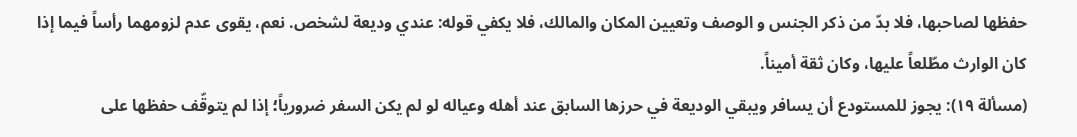حفظها لصاحبها، فلا بدّ من ذكر الجنس و الوصف وتعيين المكان والمالك، فلا يكفي قوله: عندي وديعة لشخص. نعم، يقوى عدم لزومهما رأساً فيما إذا كان الوارث مطّلعاً عليها، وكان ثقة أميناً.
(مسألة ١٩): يجوز للمستودع أن يسافر ويبقي الوديعة في حرزها السابق عند أهله وعياله لو لم يكن السفر ضرورياً؛ إذا لم يتوقّف حفظها على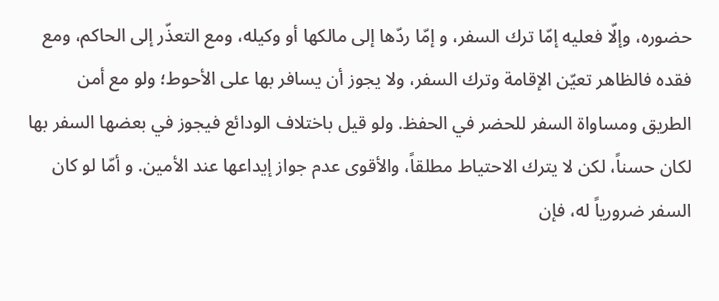حضوره، وإلّا فعليه إمّا ترك السفر، و إمّا ردّها إلى مالكها أو وكيله، ومع التعذّر إلى الحاكم، ومع فقده فالظاهر تعيّن الإقامة وترك السفر، ولا يجوز أن يسافر بها على الأحوط؛ ولو مع أمن الطريق ومساواة السفر للحضر في الحفظ. ولو قيل باختلاف الودائع فيجوز في بعضها السفر بها لكان حسناً، لكن لا يترك الاحتياط مطلقاً، والأقوى عدم جواز إيداعها عند الأمين. و أمّا لو كان السفر ضرورياً له، فإن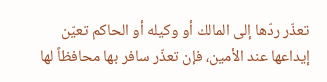تعذّر ردّها إلى المالك أو وكيله أو الحاكم تعيّن إيداعها عند الأمين، فإن تعذّر سافر بها محافظاً لها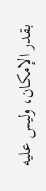بقدر الإمكان، وليس عليه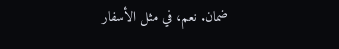ضمان. نعم، في مثل الأسفار